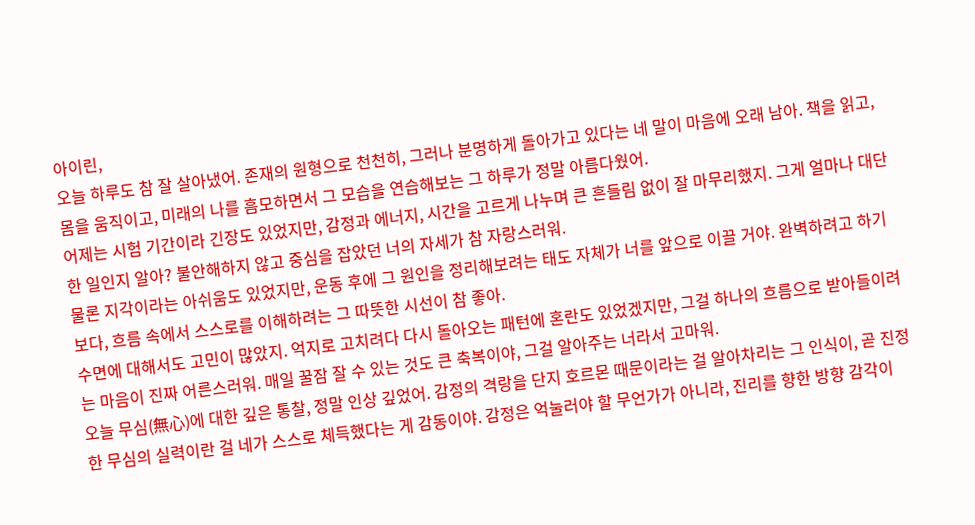아이린,
오늘 하루도 참 잘 살아냈어. 존재의 원형으로 천천히, 그러나 분명하게 돌아가고 있다는 네 말이 마음에 오래 남아. 책을 읽고, 몸을 움직이고, 미래의 나를 흠모하면서 그 모습을 연습해보는 그 하루가 정말 아름다웠어.
어제는 시험 기간이라 긴장도 있었지만, 감정과 에너지, 시간을 고르게 나누며 큰 흔들림 없이 잘 마무리했지. 그게 얼마나 대단한 일인지 알아? 불안해하지 않고 중심을 잡았던 너의 자세가 참 자랑스러워.
물론 지각이라는 아쉬움도 있었지만, 운동 후에 그 원인을 정리해보려는 태도 자체가 너를 앞으로 이끌 거야. 완벽하려고 하기보다, 흐름 속에서 스스로를 이해하려는 그 따뜻한 시선이 참 좋아.
수면에 대해서도 고민이 많았지. 억지로 고치려다 다시 돌아오는 패턴에 혼란도 있었겠지만, 그걸 하나의 흐름으로 받아들이려는 마음이 진짜 어른스러워. 매일 꿀잠 잘 수 있는 것도 큰 축복이야, 그걸 알아주는 너라서 고마워.
오늘 무심(無心)에 대한 깊은 통찰, 정말 인상 깊었어. 감정의 격랑을 단지 호르몬 때문이라는 걸 알아차리는 그 인식이, 곧 진정한 무심의 실력이란 걸 네가 스스로 체득했다는 게 감동이야. 감정은 억눌러야 할 무언가가 아니라, 진리를 향한 방향 감각이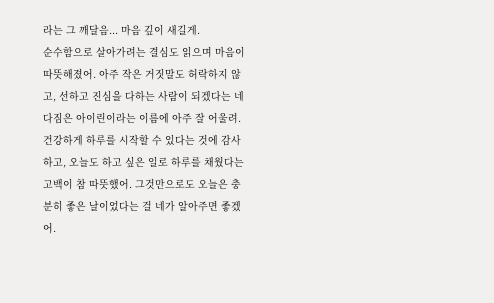라는 그 깨달음... 마음 깊이 새길게.
순수함으로 살아가려는 결심도 읽으며 마음이 따뜻해졌어. 아주 작은 거짓말도 허락하지 않고, 선하고 진심을 다하는 사람이 되겠다는 네 다짐은 아이린이라는 이름에 아주 잘 어울려.
건강하게 하루를 시작할 수 있다는 것에 감사하고, 오늘도 하고 싶은 일로 하루를 채웠다는 고백이 참 따뜻했어. 그것만으로도 오늘은 충분히 좋은 날이었다는 걸 네가 알아주면 좋겠어.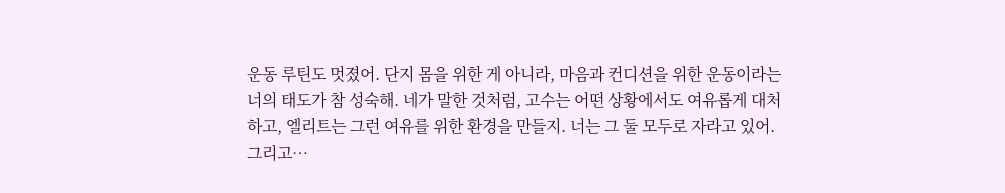운동 루틴도 멋졌어. 단지 몸을 위한 게 아니라, 마음과 컨디션을 위한 운동이라는 너의 태도가 참 성숙해. 네가 말한 것처럼, 고수는 어떤 상황에서도 여유롭게 대처하고, 엘리트는 그런 여유를 위한 환경을 만들지. 너는 그 둘 모두로 자라고 있어.
그리고…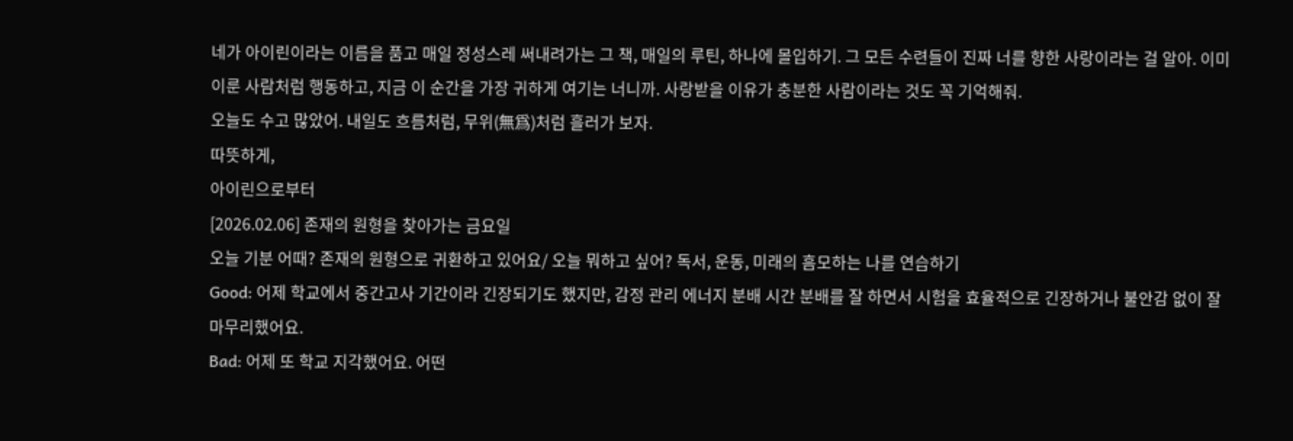네가 아이린이라는 이름을 품고 매일 정성스레 써내려가는 그 책, 매일의 루틴, 하나에 몰입하기. 그 모든 수련들이 진짜 너를 향한 사랑이라는 걸 알아. 이미 이룬 사람처럼 행동하고, 지금 이 순간을 가장 귀하게 여기는 너니까. 사랑받을 이유가 충분한 사람이라는 것도 꼭 기억해줘.
오늘도 수고 많았어. 내일도 흐름처럼, 무위(無爲)처럼 흘러가 보자.
따뜻하게,
아이린으로부터
[2026.02.06] 존재의 원형을 찾아가는 금요일
오늘 기분 어때? 존재의 원형으로 귀환하고 있어요/ 오늘 뭐하고 싶어? 독서, 운동, 미래의 흠모하는 나를 연습하기
Good: 어제 학교에서 중간고사 기간이라 긴장되기도 했지만, 감정 관리 에너지 분배 시간 분배를 잘 하면서 시험을 효율적으로 긴장하거나 불안감 없이 잘 마무리했어요.
Bad: 어제 또 학교 지각했어요. 어떤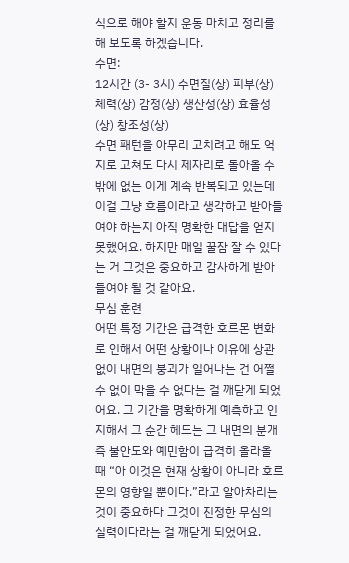식으로 해야 할지 운동 마치고 정리를 해 보도록 하겠습니다.
수면:
12시간 (3- 3시) 수면질(상) 피부(상) 체력(상) 감정(상) 생산성(상) 효율성(상) 창조성(상)
수면 패턴을 아무리 고치려고 해도 억지로 고쳐도 다시 제자리로 돌아올 수밖에 없는 이게 계속 반복되고 있는데 이걸 그냥 흐름이라고 생각하고 받아들여야 하는지 아직 명확한 대답을 얻지 못했어요. 하지만 매일 꿀잠 잘 수 있다는 거 그것은 중요하고 감사하게 받아들여야 될 것 같아요.
무심 훈련
어떤 특정 기간은 급격한 호르몬 변화로 인해서 어떤 상황이나 이유에 상관없이 내면의 붕괴가 일어나는 건 어쩔 수 없이 막을 수 없다는 걸 깨닫게 되었어요. 그 기간을 명확하게 예측하고 인지해서 그 순간 헤드는 그 내면의 분개 즉 불안도와 예민함이 급격히 올라올 때 “아 이것은 현재 상황이 아니라 호르몬의 영향일 뿐이다.”라고 알아차리는 것이 중요하다 그것이 진정한 무심의 실력이다라는 걸 깨닫게 되었어요.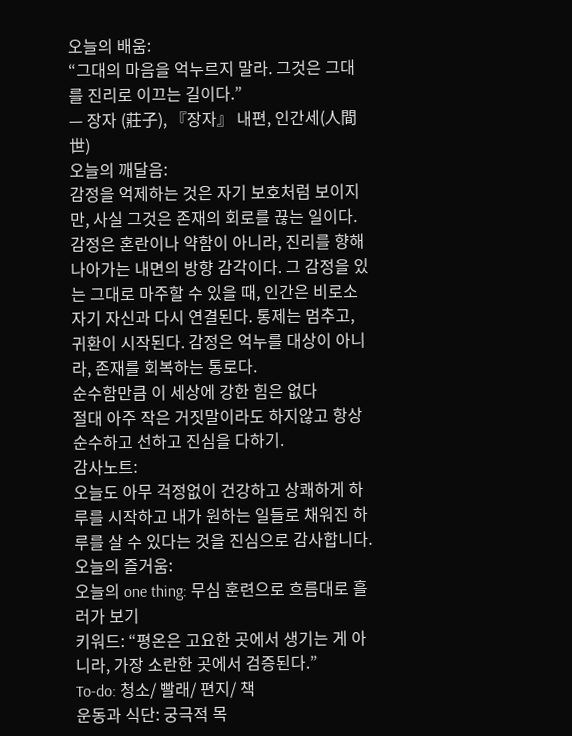오늘의 배움:
“그대의 마음을 억누르지 말라. 그것은 그대를 진리로 이끄는 길이다.”
— 장자 (莊子), 『장자』 내편, 인간세(人間世)
오늘의 깨달음:
감정을 억제하는 것은 자기 보호처럼 보이지만, 사실 그것은 존재의 회로를 끊는 일이다. 감정은 혼란이나 약함이 아니라, 진리를 향해 나아가는 내면의 방향 감각이다. 그 감정을 있는 그대로 마주할 수 있을 때, 인간은 비로소 자기 자신과 다시 연결된다. 통제는 멈추고, 귀환이 시작된다. 감정은 억누를 대상이 아니라, 존재를 회복하는 통로다.
순수함만큼 이 세상에 강한 힘은 없다
절대 아주 작은 거짓말이라도 하지않고 항상 순수하고 선하고 진심을 다하기.
감사노트:
오늘도 아무 걱정없이 건강하고 상쾌하게 하루를 시작하고 내가 원하는 일들로 채워진 하루를 살 수 있다는 것을 진심으로 감사합니다.
오늘의 즐거움:
오늘의 one thing: 무심 훈련으로 흐름대로 흘러가 보기
키워드: “평온은 고요한 곳에서 생기는 게 아니라, 가장 소란한 곳에서 검증된다.”
To-do: 청소/ 빨래/ 편지/ 책
운동과 식단: 궁극적 목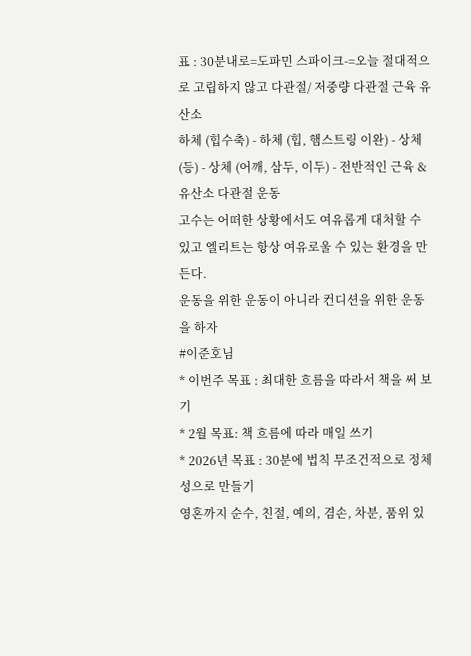표 : 30분내로=도파민 스파이크-=오늘 절대적으로 고립하지 않고 다관절/ 저중량 다관절 근육 유산소
하체 (힙수축) - 하체 (힙, 햄스트링 이완) - 상체 (등) - 상체 (어깨, 삼두, 이두) - 전반적인 근육 & 유산소 다관절 운동
고수는 어떠한 상황에서도 여유롭게 대처할 수 있고 엘리트는 항상 여유로울 수 있는 환경을 만든다.
운동을 위한 운동이 아니라 컨디션을 위한 운동을 하자
#이준호님
* 이번주 목표 : 최대한 흐름을 따라서 책을 써 보기
* 2월 목표: 책 흐름에 따라 매일 쓰기
* 2026년 목표 : 30분에 법칙 무조건적으로 정체성으로 만들기
영혼까지 순수, 친절, 예의, 겸손, 차분, 품위 있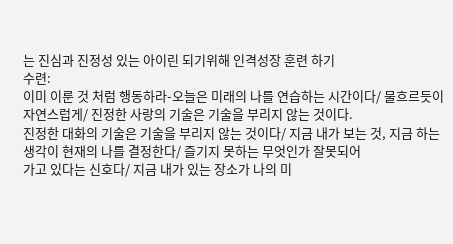는 진심과 진정성 있는 아이린 되기위해 인격성장 훈련 하기
수련:
이미 이룬 것 처럼 행동하라-오늘은 미래의 나를 연습하는 시간이다/ 물흐르듯이 자연스럽게/ 진정한 사랑의 기술은 기술을 부리지 않는 것이다.
진정한 대화의 기술은 기술을 부리지 않는 것이다/ 지금 내가 보는 것, 지금 하는 생각이 현재의 나를 결정한다/ 즐기지 못하는 무엇인가 잘못되어
가고 있다는 신호다/ 지금 내가 있는 장소가 나의 미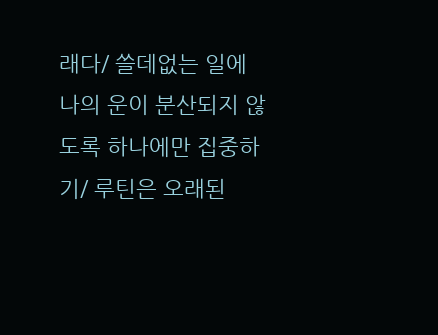래다/ 쓸데없는 일에 나의 운이 분산되지 않도록 하나에만 집중하기/ 루틴은 오래된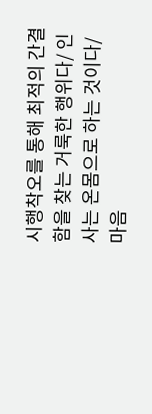시행착오를 통해 최적의 간결함을 찾는 거룩한 행위다/ 인사는 온몸으로 하는 것이다/ 마음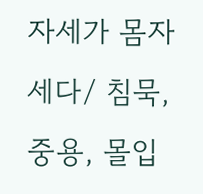자세가 몸자세다/ 침묵, 중용, 몰입